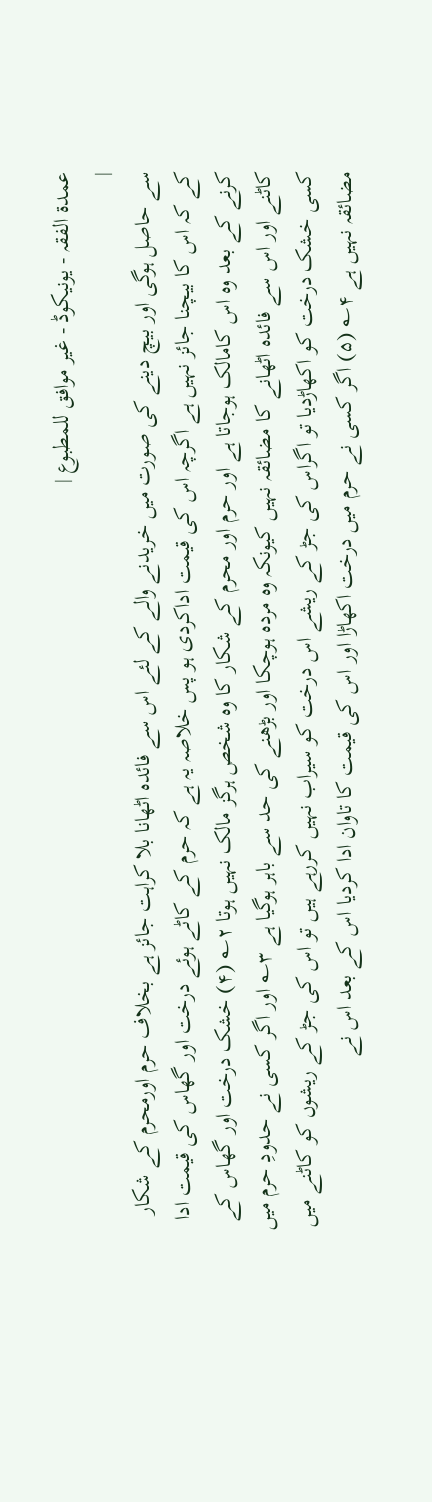عمدۃ الفقہ - یونیکوڈ - غیر موافق للمطبوع |
|
سے حاصل ہوگی اور بیچ دینے کی صورت میں خریدنے والے کے لئے اس سے فائدہ اٹھانا بلا کراہت جائز ہے بخلاف حرم اورمحرم کے شکار کے کہ اس کا بیچنا جائز نہیں ہے اگرچہ اس کی قیمت اداکردی ہو پس خلاصہ یہ ہے کہ حرم کے کاٹے ہوئے درخت اور گھاس کی قیمت ادا کرنے کے بعد وہ اس کامالک ہوجاتا ہے اور حرم اور محرم کے شکار کا وہ شخص ہرگز مالک نہیں ہوتا ۲؎ (۴) خشک درخت اور گھاس کے کاٹنے اور اس سے فائدہ اٹھانے کا مضائقہ نہیں کیونکہ وہ مردہ ہوچکا اور بڑھنے کی حد سے باہر ہوگیا ہے ۳؎ اور اگر کسی نے حدودِ حرم میں کسی خشک درخت کو اکھاڑدیا تو اگراس کی جڑ کے ریشے اس درخت کو سیراب نہیں کررہے ہیں تو اس کی جڑ کے ریشوں کو کاٹنے میں مضائقہ نہیں ہے ۴؎ (۵) اگر کسی نے حرم میں درخت اکھاڑا اور اس کی قیمت کا تاوان ادا کردیا اس کے بعد اس نے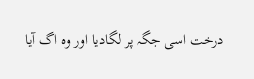درخت اسی جگہ پر لگادیا اور وہ اگ آیا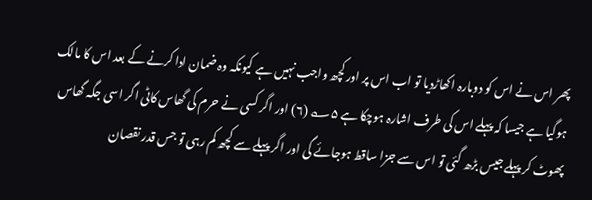پھر اس نے اس کو دوبارہ اکھاڑدیا تو اب اس پر اور کچھ واجب نہیں ہے کیونکہ وہ ضمان ادا کرنے کے بعد اس کا مالک ہوگیا ہے جیسا کہ پہلے اس کی طرف اشارہ ہوچکا ہے ۵؎ (۶) اور اگر کسی نے حرم کی گھاس کاٹی اگر اسی جگہ گھاس پھوٹ کر پہلے جیس بڑھ گئی تو اس سے جزا ساقط ہوجائے گی اور اگر پہلے سے کچھ کم رہی تو جس قدر نقصان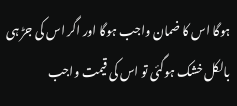ہوگا اس کا ضمان واجب ہوگا اور اگر اس کی جڑ ہی بالکل خشک ہوگئی تو اس کی قیمت واجب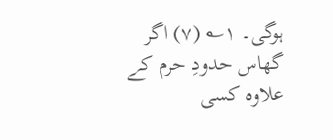ہوگی۔ ۱؎ (۷) اگر گھاس حدودِ حرم کے علاوہ کسی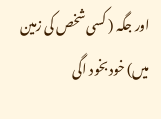اور جگہ ( کسی شخص کی زمین میں) خود بخود اگی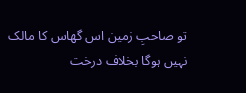تو صاحبِ زمین اس گھاس کا مالک نہیں ہوگا بخلاف درخت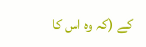کے (کہ وہ اس کا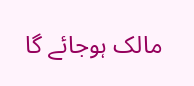مالک ہوجائے گا